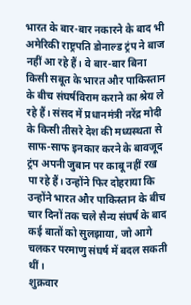भारत के बार-बार नकारने के बाद भी अमेरिकी राष्ट्रपति डोनाल्ड ट्रंप ने बाज नहीं आ रहे हैं। वे बार-बार बिना किसी सबूत के भारत और पाकिस्तान के बीच संघर्षविराम कराने का श्रेय ले रहे हैं। संसद में प्रधानमंत्री नरेंद्र मोदी के किसी तीसरे देश की मध्यस्थता से साफ-साफ इनकार करने के बावजूद ट्रंप अपनी जुबान पर काबू नहीं रख पा रहे हैं। उन्होंने फिर दोहराया कि उन्होंने भारत और पाकिस्तान के बीच चार दिनों तक चले सैन्य संघर्ष के बाद कई बातों को सुलझाया, जो आगे चलकर परमाणु संघर्ष में बदल सकती थीं।
शुक्रवार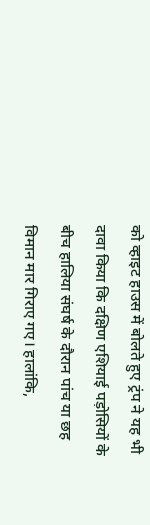को व्हाइट हाउस में बोलते हुए ट्रंप ने यह भी दावा किया कि दक्षिण एशियाई पड़ोसियों के बीच हालिया संघर्ष के दौरान पांच या छह विमान मार गिराए गए। हालांकि,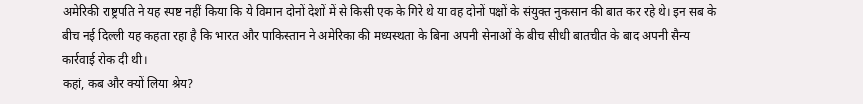अमेरिकी राष्ट्रपति ने यह स्पष्ट नहीं किया कि ये विमान दोनों देशों में से किसी एक के गिरे थे या वह दोनों पक्षों के संयुक्त नुकसान की बात कर रहे थे। इन सब के बीच नई दिल्ली यह कहता रहा है कि भारत और पाकिस्तान ने अमेरिका की मध्यस्थता के बिना अपनी सेनाओं के बीच सीधी बातचीत के बाद अपनी सैन्य कार्रवाई रोक दी थी।
कहां, कब और क्यों लिया श्रेय?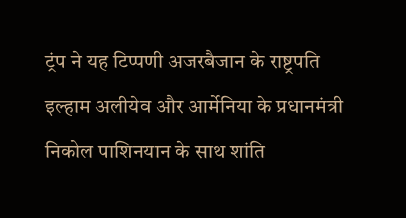ट्रंप ने यह टिप्पणी अजरबैजान के राष्ट्रपति इल्हाम अलीयेव और आर्मेनिया के प्रधानमंत्री निकोल पाशिनयान के साथ शांति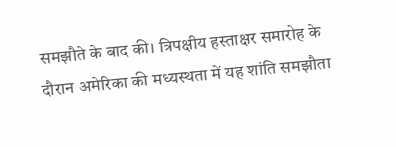समझौते के बाद की। त्रिपक्षीय हस्ताक्षर समारोह के दौरान अमेरिका की मध्यस्थता में यह शांति समझौता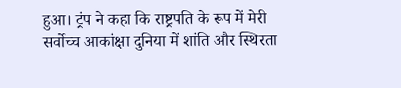हुआ। ट्रंप ने कहा कि राष्ट्रपति के रूप में मेरी सर्वोच्च आकांक्षा दुनिया में शांति और स्थिरता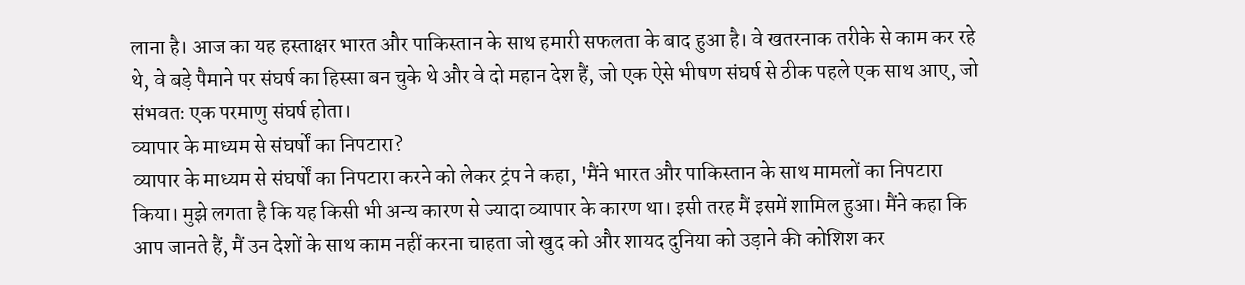लाना है। आज का यह हस्ताक्षर भारत और पाकिस्तान के साथ हमारी सफलता के बाद हुआ है। वे खतरनाक तरीके से काम कर रहे थे, वे बड़े पैमाने पर संघर्ष का हिस्सा बन चुके थे और वे दो महान देश हैं, जो एक ऐसे भीषण संघर्ष से ठीक पहले एक साथ आए, जो संभवतः एक परमाणु संघर्ष होता।
व्यापार के माध्यम से संघर्षों का निपटारा?
व्यापार के माध्यम से संघर्षों का निपटारा करने को लेकर ट्रंप ने कहा, 'मैंने भारत और पाकिस्तान के साथ मामलों का निपटारा किया। मुझे लगता है कि यह किसी भी अन्य कारण से ज्यादा व्यापार के कारण था। इसी तरह मैं इसमें शामिल हुआ। मैंने कहा कि आप जानते हैं, मैं उन देशों के साथ काम नहीं करना चाहता जो खुद को और शायद दुनिया को उड़ाने की कोशिश कर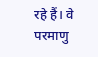रहे हैं। वे परमाणु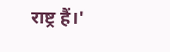राष्ट्र हैं।'